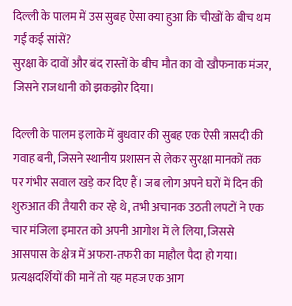दिल्ली के पालम में उस सुबह ऐसा क्या हुआ कि चीखों के बीच थम गईं कई सांसें?
सुरक्षा के दावों और बंद रास्तों के बीच मौत का वो खौफनाक मंजर, जिसने राजधानी को झकझोर दिया।

दिल्ली के पालम इलाके में बुधवार की सुबह एक ऐसी त्रासदी की गवाह बनी, जिसने स्थानीय प्रशासन से लेकर सुरक्षा मानकों तक पर गंभीर सवाल खड़े कर दिए हैं। जब लोग अपने घरों में दिन की शुरुआत की तैयारी कर रहे थे, तभी अचानक उठती लपटों ने एक चार मंजिला इमारत को अपनी आगोश में ले लिया, जिससे आसपास के क्षेत्र में अफरा-तफरी का माहौल पैदा हो गया। प्रत्यक्षदर्शियों की मानें तो यह महज एक आग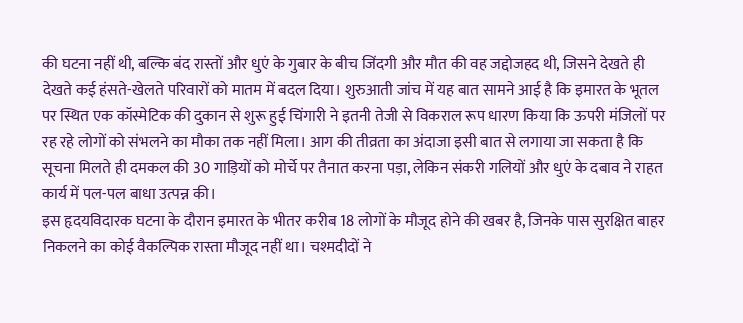की घटना नहीं थी, बल्कि बंद रास्तों और धुएं के गुबार के बीच जिंदगी और मौत की वह जद्दोजहद थी, जिसने देखते ही देखते कई हंसते-खेलते परिवारों को मातम में बदल दिया। शुरुआती जांच में यह बात सामने आई है कि इमारत के भूतल पर स्थित एक कॉस्मेटिक की दुकान से शुरू हुई चिंगारी ने इतनी तेजी से विकराल रूप धारण किया कि ऊपरी मंजिलों पर रह रहे लोगों को संभलने का मौका तक नहीं मिला। आग की तीव्रता का अंदाजा इसी बात से लगाया जा सकता है कि सूचना मिलते ही दमकल की 30 गाड़ियों को मोर्चे पर तैनात करना पड़ा, लेकिन संकरी गलियों और धुएं के दबाव ने राहत कार्य में पल-पल बाधा उत्पन्न की।
इस हृदयविदारक घटना के दौरान इमारत के भीतर करीब 18 लोगों के मौजूद होने की खबर है, जिनके पास सुरक्षित बाहर निकलने का कोई वैकल्पिक रास्ता मौजूद नहीं था। चश्मदीदों ने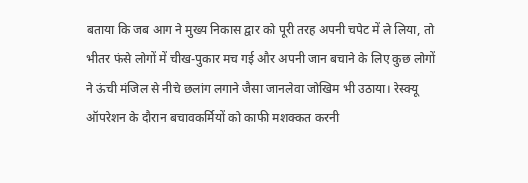बताया कि जब आग ने मुख्य निकास द्वार को पूरी तरह अपनी चपेट में ले लिया, तो भीतर फंसे लोगों में चीख-पुकार मच गई और अपनी जान बचाने के लिए कुछ लोगों ने ऊंची मंजिल से नीचे छलांग लगाने जैसा जानलेवा जोखिम भी उठाया। रेस्क्यू ऑपरेशन के दौरान बचावकर्मियों को काफी मशक्कत करनी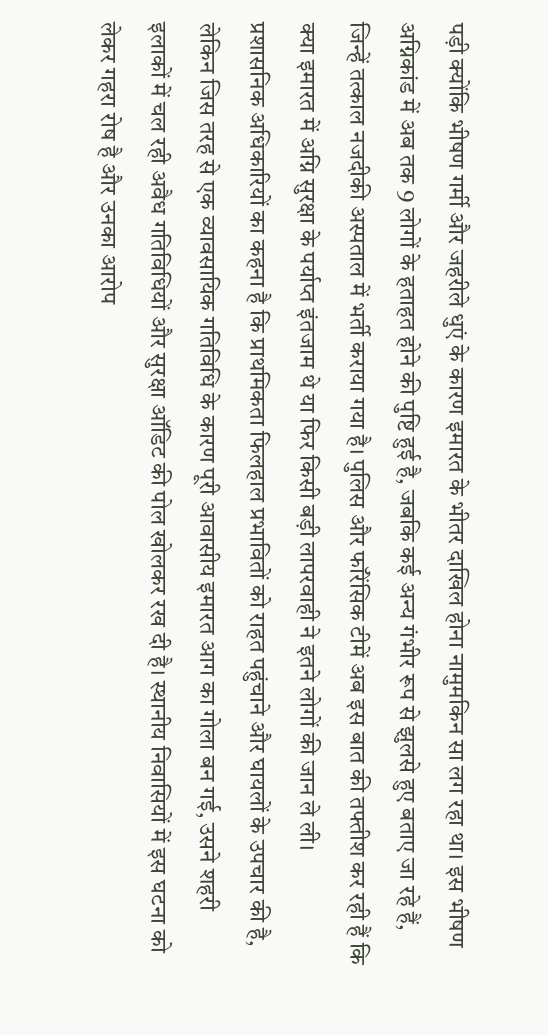पड़ी क्योंकि भीषण गर्मी और जहरीले धुएं के कारण इमारत के भीतर दाखिल होना नामुमकिन सा लग रहा था। इस भीषण अग्निकांड में अब तक 9 लोगों के हताहत होने की पुष्टि हुई है, जबकि कई अन्य गंभीर रूप से झुलसे हुए बताए जा रहे हैं, जिन्हें तत्काल नजदीकी अस्पताल में भर्ती कराया गया है। पुलिस और फॉरेंसिक टीमें अब इस बात की तफ्तीश कर रही हैं कि क्या इमारत में अग्नि सुरक्षा के पर्याप्त इंतजाम थे या फिर किसी बड़ी लापरवाही ने इतने लोगों की जान ले ली।
प्रशासनिक अधिकारियों का कहना है कि प्राथमिकता फिलहाल प्रभावितों को राहत पहुंचाने और घायलों के उपचार की है, लेकिन जिस तरह से एक व्यावसायिक गतिविधि के कारण पूरी आवासीय इमारत आग का गोला बन गई, उसने शहरी इलाकों में चल रही अवैध गतिविधियों और सुरक्षा ऑडिट की पोल खोलकर रख दी है। स्थानीय निवासियों में इस घटना को लेकर गहरा रोष है और उनका आरोप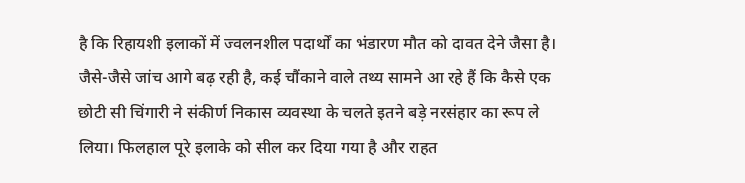है कि रिहायशी इलाकों में ज्वलनशील पदार्थों का भंडारण मौत को दावत देने जैसा है। जैसे-जैसे जांच आगे बढ़ रही है, कई चौंकाने वाले तथ्य सामने आ रहे हैं कि कैसे एक छोटी सी चिंगारी ने संकीर्ण निकास व्यवस्था के चलते इतने बड़े नरसंहार का रूप ले लिया। फिलहाल पूरे इलाके को सील कर दिया गया है और राहत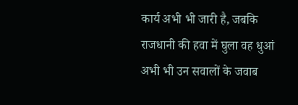कार्य अभी भी जारी है, जबकि राजधानी की हवा में घुला वह धुआं अभी भी उन सवालों के जवाब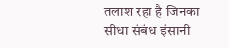तलाश रहा है जिनका सीधा संबंध इंसानी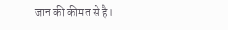जान की कीमत से है।